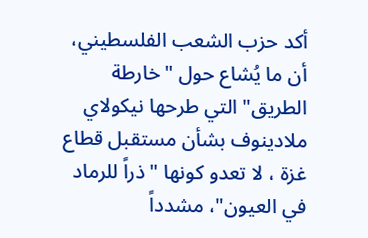أكد حزب الشعب الفلسطيني، أن ما يُشاع حول "خارطة الطريق" التي طرحها نيكولاي ملادينوف بشأن مستقبل قطاع غزة ، لا تعدو كونها "ذراً للرماد في العيون"، مشدداً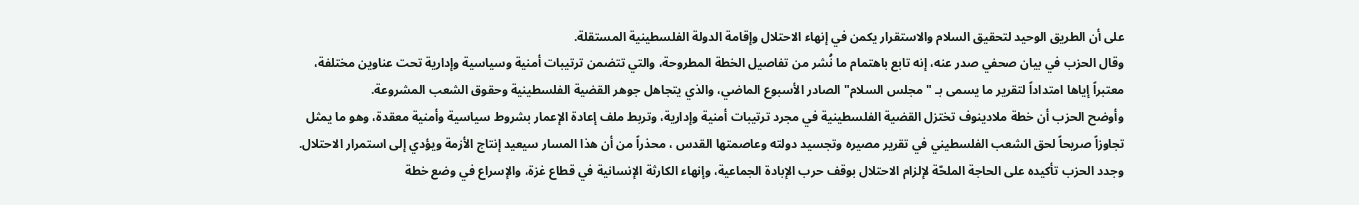على أن الطريق الوحيد لتحقيق السلام والاستقرار يكمن في إنهاء الاحتلال وإقامة الدولة الفلسطينية المستقلة.
وقال الحزب في بيان صحفي صدر عنه، إنه تابع باهتمام ما نُشر من تفاصيل الخطة المطروحة، والتي تتضمن ترتيبات أمنية وسياسية وإدارية تحت عناوين مختلفة، معتبراً إياها امتداداً لتقرير ما يسمى بـ "مجلس السلام" الصادر الأسبوع الماضي، والذي يتجاهل جوهر القضية الفلسطينية وحقوق الشعب المشروعة.
وأوضح الحزب أن خطة ملادينوف تختزل القضية الفلسطينية في مجرد ترتيبات أمنية وإدارية، وتربط ملف إعادة الإعمار بشروط سياسية وأمنية معقدة، وهو ما يمثل تجاوزاً صريحاً لحق الشعب الفلسطيني في تقرير مصيره وتجسيد دولته وعاصمتها القدس ، محذراً من أن هذا المسار سيعيد إنتاج الأزمة ويؤدي إلى استمرار الاحتلال.
وجدد الحزب تأكيده على الحاجة الملحّة لإلزام الاحتلال بوقف حرب الإبادة الجماعية، وإنهاء الكارثة الإنسانية في قطاع غزة، والإسراع في وضع خطة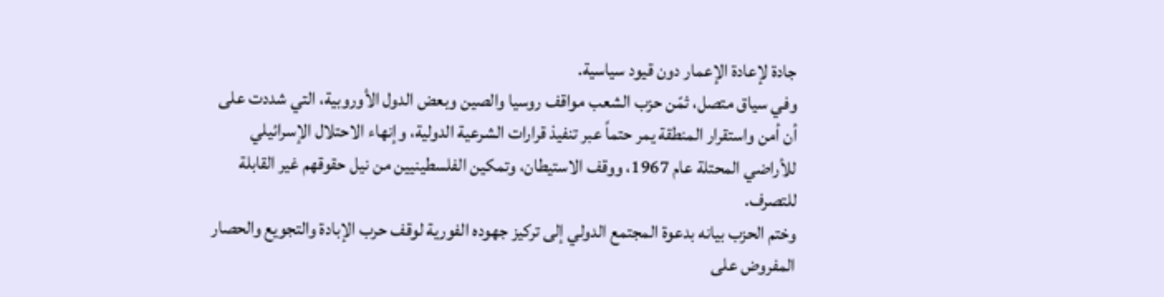جادة لإعادة الإعمار دون قيود سياسية.
وفي سياق متصل، ثمّن حزب الشعب مواقف روسيا والصين وبعض الدول الأوروبية، التي شددت على أن أمن واستقرار المنطقة يمر حتماً عبر تنفيذ قرارات الشرعية الدولية، وإنهاء الاحتلال الإسرائيلي للأراضي المحتلة عام 1967، ووقف الاستيطان، وتمكين الفلسطينيين من نيل حقوقهم غير القابلة للتصرف.
وختم الحزب بيانه بدعوة المجتمع الدولي إلى تركيز جهوده الفورية لوقف حرب الإبادة والتجويع والحصار المفروض على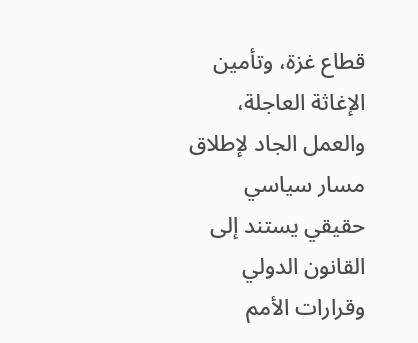قطاع غزة، وتأمين الإغاثة العاجلة، والعمل الجاد لإطلاق مسار سياسي حقيقي يستند إلى القانون الدولي وقرارات الأمم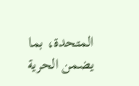المتحدة، بما يضمن الحرية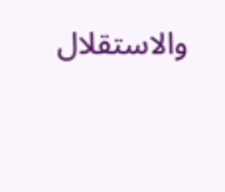والاستقلال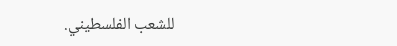للشعب الفلسطيني.